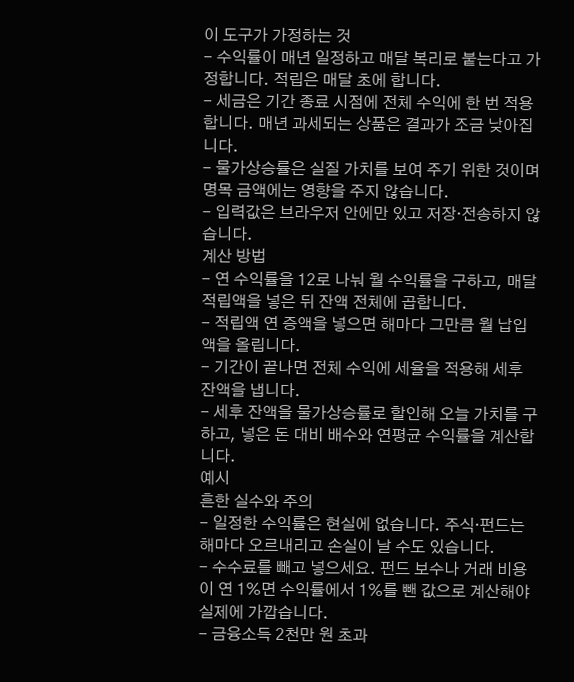이 도구가 가정하는 것
- 수익률이 매년 일정하고 매달 복리로 붙는다고 가정합니다. 적립은 매달 초에 합니다.
- 세금은 기간 종료 시점에 전체 수익에 한 번 적용합니다. 매년 과세되는 상품은 결과가 조금 낮아집니다.
- 물가상승률은 실질 가치를 보여 주기 위한 것이며 명목 금액에는 영향을 주지 않습니다.
- 입력값은 브라우저 안에만 있고 저장·전송하지 않습니다.
계산 방법
- 연 수익률을 12로 나눠 월 수익률을 구하고, 매달 적립액을 넣은 뒤 잔액 전체에 곱합니다.
- 적립액 연 증액을 넣으면 해마다 그만큼 월 납입액을 올립니다.
- 기간이 끝나면 전체 수익에 세율을 적용해 세후 잔액을 냅니다.
- 세후 잔액을 물가상승률로 할인해 오늘 가치를 구하고, 넣은 돈 대비 배수와 연평균 수익률을 계산합니다.
예시
흔한 실수와 주의
- 일정한 수익률은 현실에 없습니다. 주식·펀드는 해마다 오르내리고 손실이 날 수도 있습니다.
- 수수료를 빼고 넣으세요. 펀드 보수나 거래 비용이 연 1%면 수익률에서 1%를 뺀 값으로 계산해야 실제에 가깝습니다.
- 금융소득 2천만 원 초과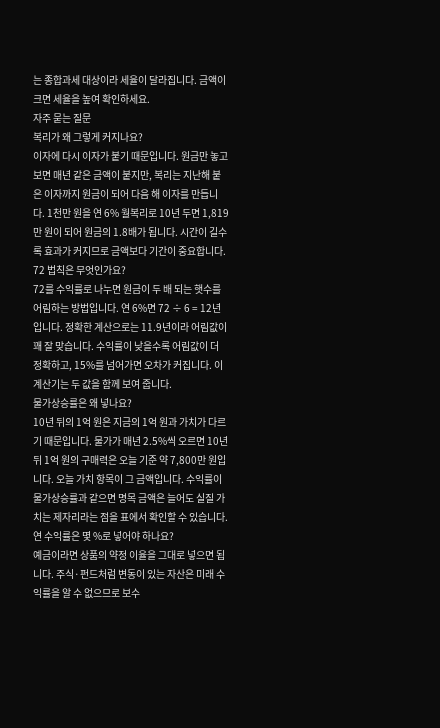는 종합과세 대상이라 세율이 달라집니다. 금액이 크면 세율을 높여 확인하세요.
자주 묻는 질문
복리가 왜 그렇게 커지나요?
이자에 다시 이자가 붙기 때문입니다. 원금만 놓고 보면 매년 같은 금액이 붙지만, 복리는 지난해 붙은 이자까지 원금이 되어 다음 해 이자를 만듭니다. 1천만 원을 연 6% 월복리로 10년 두면 1,819만 원이 되어 원금의 1.8배가 됩니다. 시간이 길수록 효과가 커지므로 금액보다 기간이 중요합니다.
72 법칙은 무엇인가요?
72를 수익률로 나누면 원금이 두 배 되는 햇수를 어림하는 방법입니다. 연 6%면 72 ÷ 6 = 12년입니다. 정확한 계산으로는 11.9년이라 어림값이 꽤 잘 맞습니다. 수익률이 낮을수록 어림값이 더 정확하고, 15%를 넘어가면 오차가 커집니다. 이 계산기는 두 값을 함께 보여 줍니다.
물가상승률은 왜 넣나요?
10년 뒤의 1억 원은 지금의 1억 원과 가치가 다르기 때문입니다. 물가가 매년 2.5%씩 오르면 10년 뒤 1억 원의 구매력은 오늘 기준 약 7,800만 원입니다. 오늘 가치 항목이 그 금액입니다. 수익률이 물가상승률과 같으면 명목 금액은 늘어도 실질 가치는 제자리라는 점을 표에서 확인할 수 있습니다.
연 수익률은 몇 %로 넣어야 하나요?
예금이라면 상품의 약정 이율을 그대로 넣으면 됩니다. 주식·펀드처럼 변동이 있는 자산은 미래 수익률을 알 수 없으므로 보수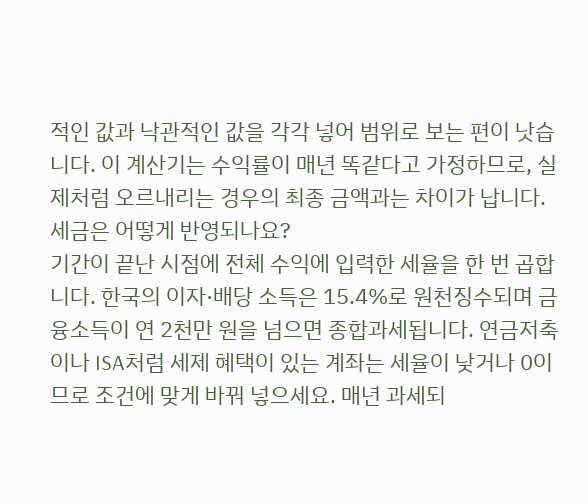적인 값과 낙관적인 값을 각각 넣어 범위로 보는 편이 낫습니다. 이 계산기는 수익률이 매년 똑같다고 가정하므로, 실제처럼 오르내리는 경우의 최종 금액과는 차이가 납니다.
세금은 어떻게 반영되나요?
기간이 끝난 시점에 전체 수익에 입력한 세율을 한 번 곱합니다. 한국의 이자·배당 소득은 15.4%로 원천징수되며 금융소득이 연 2천만 원을 넘으면 종합과세됩니다. 연금저축이나 ISA처럼 세제 혜택이 있는 계좌는 세율이 낮거나 0이므로 조건에 맞게 바꿔 넣으세요. 매년 과세되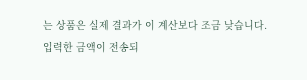는 상품은 실제 결과가 이 계산보다 조금 낮습니다.
입력한 금액이 전송되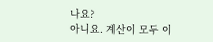나요?
아니요. 계산이 모두 이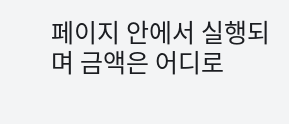페이지 안에서 실행되며 금액은 어디로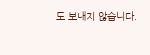도 보내지 않습니다.